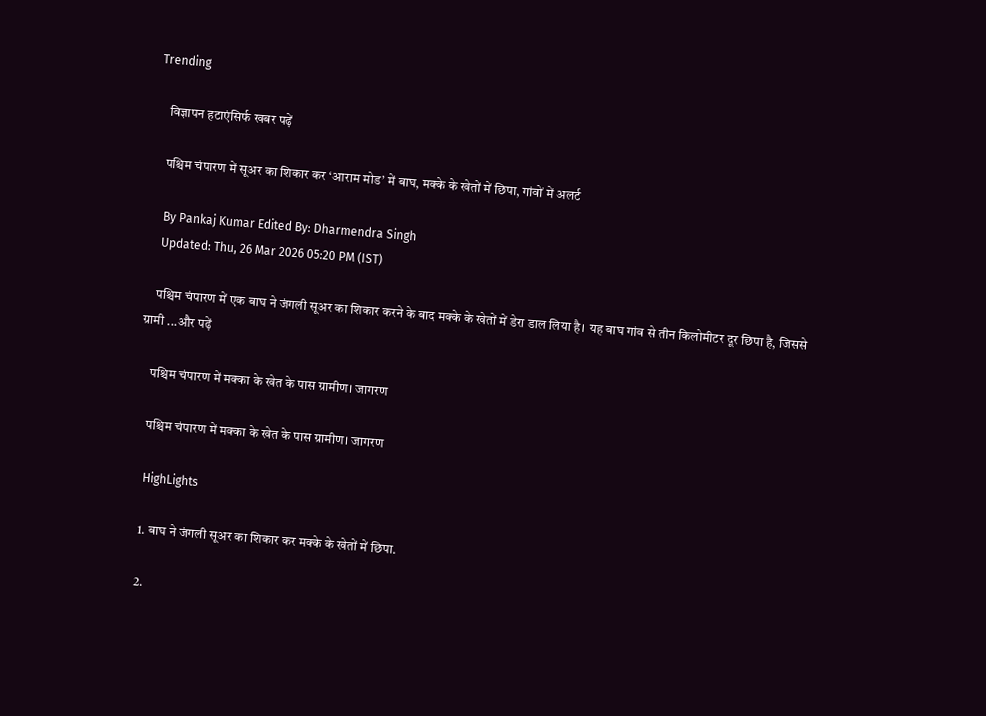Trending

    विज्ञापन हटाएंसिर्फ खबर पढ़ें

    पश्चिम चंपारण में सूअर का शिकार कर ‘आराम मोड’ में बाघ, मक्के के खेतों में छिपा, गांवों में अलर्ट

    By Pankaj Kumar Edited By: Dharmendra Singh
    Updated: Thu, 26 Mar 2026 05:20 PM (IST)

    पश्चिम चंपारण में एक बाघ ने जंगली सूअर का शिकार करने के बाद मक्के के खेतों में डेरा डाल लिया है। यह बाघ गांव से तीन किलोमीटर दूर छिपा है, जिससे ग्रामी ...और पढ़ें

    पश्चिम चंपारण में मक्का के खेत के पास ग्रामीण। जागरण

    पश्चिम चंपारण में मक्का के खेत के पास ग्रामीण। जागरण

    HighLights

    1. बाघ ने जंगली सूअर का शिकार कर मक्के के खेतों में छिपा.

    2.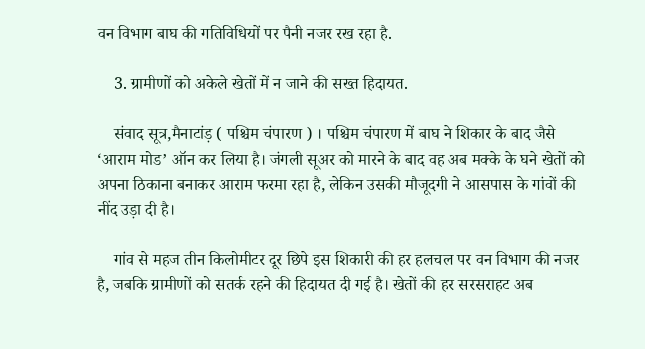वन विभाग बाघ की गतिविधियों पर पैनी नजर रख रहा है.

    3. ग्रामीणों को अकेले खेतों में न जाने की सख्त हिदायत.

    संवाद सूत्र,मैनाटांड़ ( पश्चिम चंपारण ) । पश्चिम चंपारण में बाघ ने शिकार के बाद जैसे ‘आराम मोड’ ऑन कर लिया है। जंगली सूअर को मारने के बाद वह अब मक्के के घने खेतों को अपना ठिकाना बनाकर आराम फरमा रहा है, लेकिन उसकी मौजूदगी ने आसपास के गांवों की नींद उड़ा दी है।

    गांव से महज तीन किलोमीटर दूर छिपे इस शिकारी की हर हलचल पर वन विभाग की नजर है, जबकि ग्रामीणों को सतर्क रहने की हिदायत दी गई है। खेतों की हर सरसराहट अब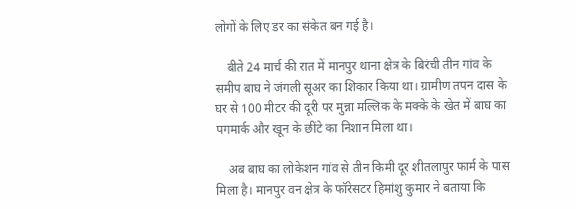लोगों के लिए डर का संकेत बन गई है।

    बीते 24 मार्च की रात में मानपुर थाना क्षेत्र के बिरंची तीन गांव के समीप बाघ ने जंगली सूअर का शिकार किया था। ग्रामीण तपन दास के घर से 100 मीटर की दूरी पर मुन्ना मल्लिक के मक्के के खेत में बाघ का पगमार्क और खून के छींटे का निशान मिला था।

    अब बाघ का लोकेशन गांव से तीन किमी दूर शीतलापुर फार्म के पास मिला है। मानपुर वन क्षेत्र के फॉरेसटर हिमांशु कुमार ने बताया कि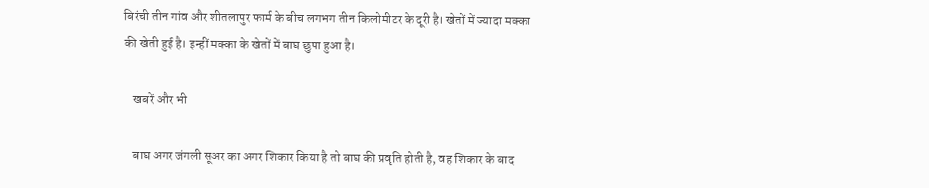बिरंची तीन गांव और शीतलापुर फार्म के बीच लगभग तीन किलोमीटर के दूरी है। खेतों में ज्यादा मक्का की खेती हुई है। इन्हीं मक्का के खेतों में बाघ छुपा हुआ है।

    खबरें और भी

    बाघ अगर जंगली सूअर का अगर शिकार किया है तो बाघ की प्रवृति होती है, वह शिकार के बाद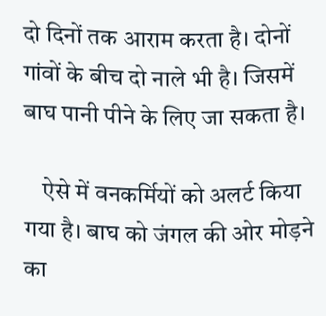दो दिनों तक आराम करता है। दोनों गांवों के बीच दो नाले भी है। जिसमें बाघ पानी पीने के लिए जा सकता है।

    ऐसे में वनकर्मियों को अलर्ट किया गया है। बाघ को जंगल की ओर मोड़ने का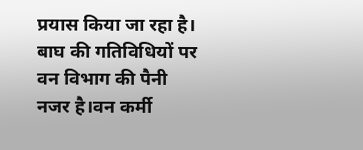प्रयास किया जा रहा है। बाघ की गतिविधियों पर वन विभाग की पैनी नजर है।वन कर्मी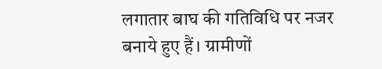लगातार बाघ की गतिविधि पर नजर बनाये हुए हैं। ग्रामीणों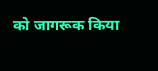को जागरूक किया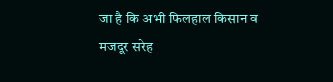जा है कि अभी फिलहाल किसान व मजदूर सरेह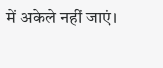में अकेले नहीं जाएं।